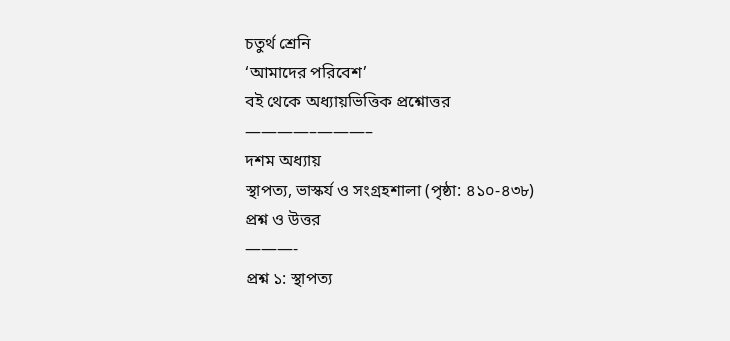চতুর্থ শ্রেনি
‘আমাদের পরিবেশ’
বই থেকে অধ্যায়ভিত্তিক প্রশ্নোত্তর
————–———–
দশম অধ্যায়
স্থাপত্য, ভাস্কর্য ও সংগ্রহশালা (পৃষ্ঠা: ৪১০-৪৩৮)
প্রশ্ন ও উত্তর
———-
প্রশ্ন ১: স্থাপত্য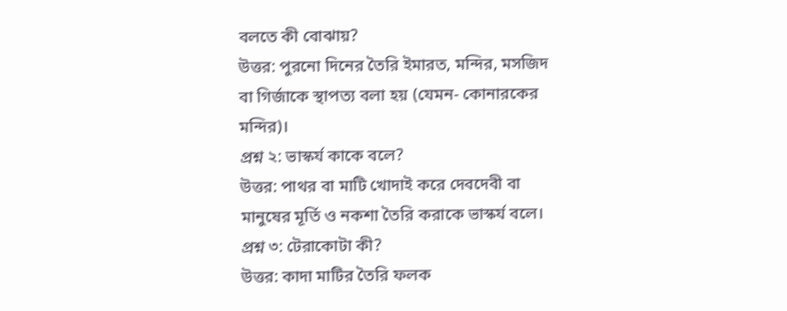বলতে কী বোঝায়?
উত্তর: পুরনো দিনের তৈরি ইমারত, মন্দির, মসজিদ বা গির্জাকে স্থাপত্য বলা হয় (যেমন- কোনারকের মন্দির)।
প্রশ্ন ২: ভাস্কর্য কাকে বলে?
উত্তর: পাথর বা মাটি খোদাই করে দেবদেবী বা মানুষের মূর্তি ও নকশা তৈরি করাকে ভাস্কর্য বলে।
প্রশ্ন ৩: টেরাকোটা কী?
উত্তর: কাদা মাটির তৈরি ফলক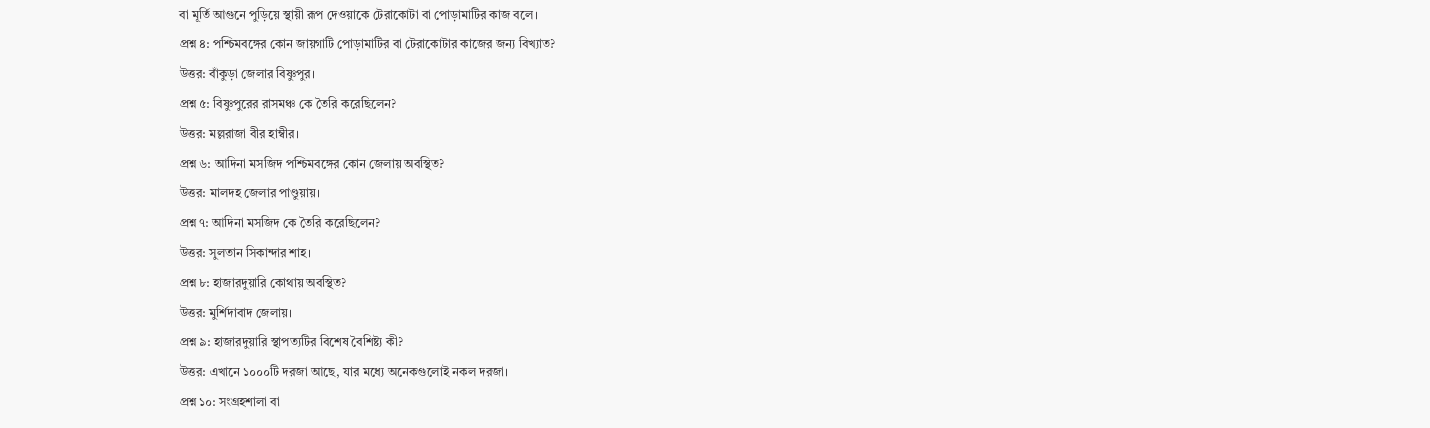বা মূর্তি আগুনে পুড়িয়ে স্থায়ী রূপ দেওয়াকে টেরাকোটা বা পোড়ামাটির কাজ বলে।
প্রশ্ন ৪: পশ্চিমবঙ্গের কোন জায়গাটি পোড়ামাটির বা টেরাকোটার কাজের জন্য বিখ্যাত?
উত্তর: বাঁকুড়া জেলার বিষ্ণুপুর।
প্রশ্ন ৫: বিষ্ণুপুরের রাসমঞ্চ কে তৈরি করেছিলেন?
উত্তর: মল্লরাজা বীর হাম্বীর।
প্রশ্ন ৬: আদিনা মসজিদ পশ্চিমবঙ্গের কোন জেলায় অবস্থিত?
উত্তর: মালদহ জেলার পাণ্ডুয়ায়।
প্রশ্ন ৭: আদিনা মসজিদ কে তৈরি করেছিলেন?
উত্তর: সুলতান সিকান্দার শাহ।
প্রশ্ন ৮: হাজারদুয়ারি কোথায় অবস্থিত?
উত্তর: মুর্শিদাবাদ জেলায়।
প্রশ্ন ৯: হাজারদুয়ারি স্থাপত্যটির বিশেষ বৈশিষ্ট্য কী?
উত্তর: এখানে ১০০০টি দরজা আছে, যার মধ্যে অনেকগুলোই নকল দরজা।
প্রশ্ন ১০: সংগ্রহশালা বা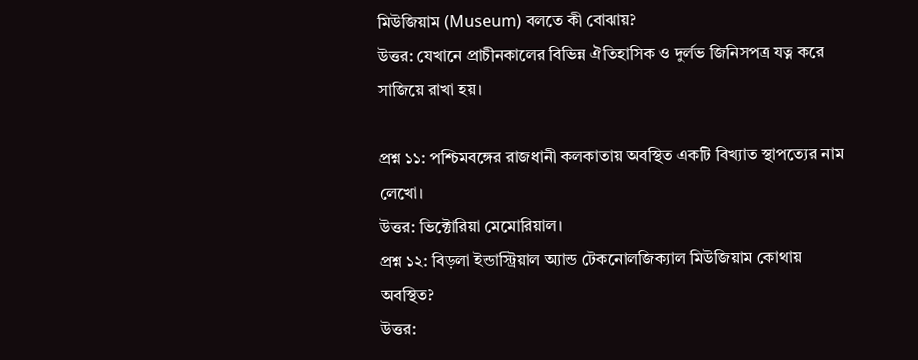মিউজিয়াম (Museum) বলতে কী বোঝায়?
উত্তর: যেখানে প্রাচীনকালের বিভিন্ন ঐতিহাসিক ও দুর্লভ জিনিসপত্র যত্ন করে সাজিয়ে রাখা হয়।

প্রশ্ন ১১: পশ্চিমবঙ্গের রাজধানী কলকাতায় অবস্থিত একটি বিখ্যাত স্থাপত্যের নাম লেখো।
উত্তর: ভিক্টোরিয়া মেমোরিয়াল।
প্রশ্ন ১২: বিড়লা ইন্ডাস্ট্রিয়াল অ্যান্ড টেকনোলজিক্যাল মিউজিয়াম কোথায় অবস্থিত?
উত্তর: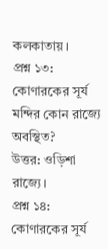কলকাতায়।
প্রশ্ন ১৩: কোণারকের সূর্য মন্দির কোন রাজ্যে অবস্থিত?
উত্তর: ওড়িশা রাজ্যে।
প্রশ্ন ১৪: কোণারকের সূর্য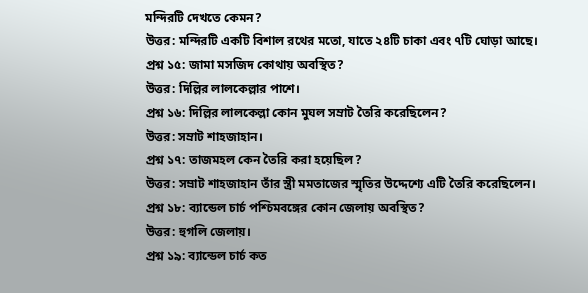মন্দিরটি দেখতে কেমন?
উত্তর: মন্দিরটি একটি বিশাল রথের মতো, যাতে ২৪টি চাকা এবং ৭টি ঘোড়া আছে।
প্রশ্ন ১৫: জামা মসজিদ কোথায় অবস্থিত?
উত্তর: দিল্লির লালকেল্লার পাশে।
প্রশ্ন ১৬: দিল্লির লালকেল্লা কোন মুঘল সম্রাট তৈরি করেছিলেন?
উত্তর: সম্রাট শাহজাহান।
প্রশ্ন ১৭: তাজমহল কেন তৈরি করা হয়েছিল?
উত্তর: সম্রাট শাহজাহান তাঁর স্ত্রী মমতাজের স্মৃতির উদ্দেশ্যে এটি তৈরি করেছিলেন।
প্রশ্ন ১৮: ব্যান্ডেল চার্চ পশ্চিমবঙ্গের কোন জেলায় অবস্থিত?
উত্তর: হুগলি জেলায়।
প্রশ্ন ১৯: ব্যান্ডেল চার্চ কত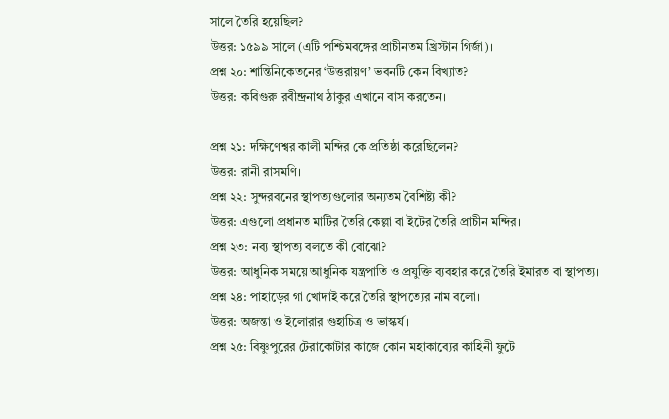সালে তৈরি হয়েছিল?
উত্তর: ১৫৯৯ সালে (এটি পশ্চিমবঙ্গের প্রাচীনতম খ্রিস্টান গির্জা)।
প্রশ্ন ২০: শান্তিনিকেতনের ‘উত্তরায়ণ’ ভবনটি কেন বিখ্যাত?
উত্তর: কবিগুরু রবীন্দ্রনাথ ঠাকুর এখানে বাস করতেন।

প্রশ্ন ২১: দক্ষিণেশ্বর কালী মন্দির কে প্রতিষ্ঠা করেছিলেন?
উত্তর: রানী রাসমণি।
প্রশ্ন ২২: সুন্দরবনের স্থাপত্যগুলোর অন্যতম বৈশিষ্ট্য কী?
উত্তর: এগুলো প্রধানত মাটির তৈরি কেল্লা বা ইটের তৈরি প্রাচীন মন্দির।
প্রশ্ন ২৩: নব্য স্থাপত্য বলতে কী বোঝো?
উত্তর: আধুনিক সময়ে আধুনিক যন্ত্রপাতি ও প্রযুক্তি ব্যবহার করে তৈরি ইমারত বা স্থাপত্য।
প্রশ্ন ২৪: পাহাড়ের গা খোদাই করে তৈরি স্থাপত্যের নাম বলো।
উত্তর: অজন্তা ও ইলোরার গুহাচিত্র ও ভাস্কর্য।
প্রশ্ন ২৫: বিষ্ণুপুরের টেরাকোটার কাজে কোন মহাকাব্যের কাহিনী ফুটে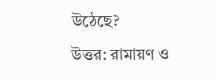উঠেছে?
উত্তর: রামায়ণ ও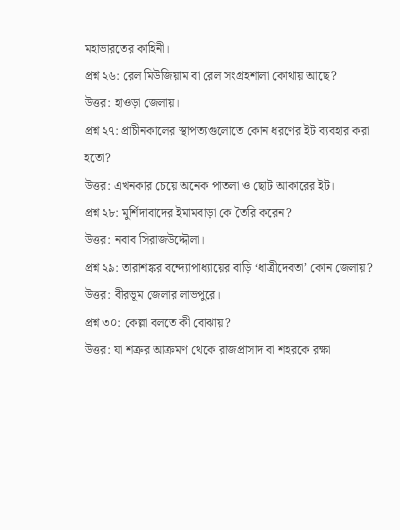মহাভারতের কাহিনী।
প্রশ্ন ২৬: রেল মিউজিয়াম বা রেল সংগ্রহশালা কোথায় আছে?
উত্তর: হাওড়া জেলায়।
প্রশ্ন ২৭: প্রাচীনকালের স্থাপত্যগুলোতে কোন ধরণের ইট ব্যবহার করা হতো?
উত্তর: এখনকার চেয়ে অনেক পাতলা ও ছোট আকারের ইট।
প্রশ্ন ২৮: মুর্শিদাবাদের ইমামবাড়া কে তৈরি করেন?
উত্তর: নবাব সিরাজউদ্দৌলা।
প্রশ্ন ২৯: তারাশঙ্কর বন্দ্যোপাধ্যায়ের বাড়ি ‘ধাত্রীদেবতা’ কোন জেলায়?
উত্তর: বীরভূম জেলার লাভপুরে।
প্রশ্ন ৩০: কেল্লা বলতে কী বোঝায়?
উত্তর: যা শত্রুর আক্রমণ থেকে রাজপ্রাসাদ বা শহরকে রক্ষা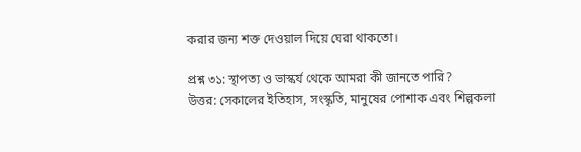করার জন্য শক্ত দেওয়াল দিয়ে ঘেরা থাকতো।

প্রশ্ন ৩১: স্থাপত্য ও ভাস্কর্য থেকে আমরা কী জানতে পারি?
উত্তর: সেকালের ইতিহাস, সংস্কৃতি, মানুষের পোশাক এবং শিল্পকলা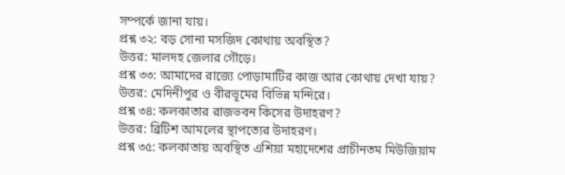সম্পর্কে জানা যায়।
প্রশ্ন ৩২: বড় সোনা মসজিদ কোথায় অবস্থিত?
উত্তর: মালদহ জেলার গৌড়ে।
প্রশ্ন ৩৩: আমাদের রাজ্যে পোড়ামাটির কাজ আর কোথায় দেখা যায়?
উত্তর: মেদিনীপুর ও বীরভূমের বিভিন্ন মন্দিরে।
প্রশ্ন ৩৪: কলকাতার রাজভবন কিসের উদাহরণ?
উত্তর: ব্রিটিশ আমলের স্থাপত্যের উদাহরণ।
প্রশ্ন ৩৫: কলকাতায় অবস্থিত এশিয়া মহাদেশের প্রাচীনতম মিউজিয়াম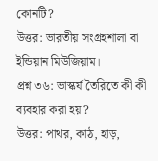কোনটি?
উত্তর: ভারতীয় সংগ্রহশালা বা ইন্ডিয়ান মিউজিয়াম।
প্রশ্ন ৩৬: ভাস্কর্য তৈরিতে কী কী ব্যবহার করা হয়?
উত্তর: পাথর, কাঠ, হাড়,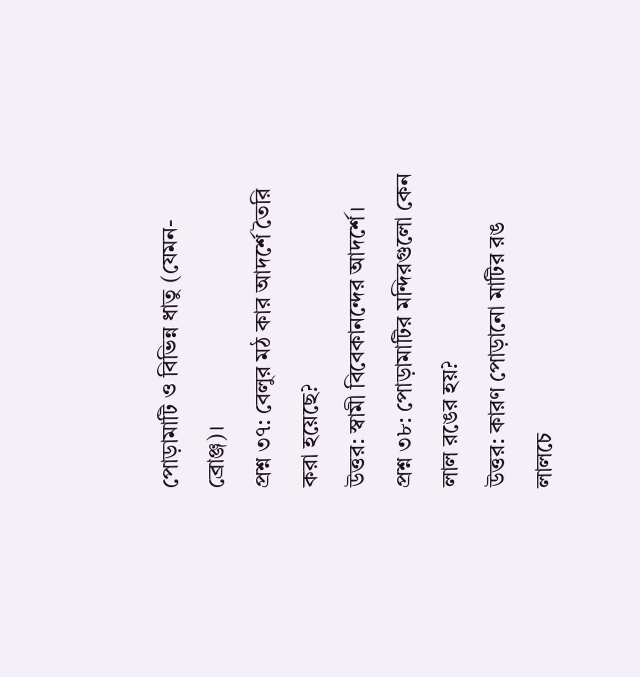পোড়ামাটি ও বিভিন্ন ধাতু (যেমন- ব্রোঞ্জ)।
প্রশ্ন ৩৭: বেলুর মঠ কার আদর্শে তৈরি করা হয়েছে?
উত্তর: স্বামী বিবেকানন্দের আদর্শে।
প্রশ্ন ৩৮: পোড়ামাটির মন্দিরগুলো কেন লাল রঙের হয়?
উত্তর: কারণ পোড়ানো মাটির রঙ লালচে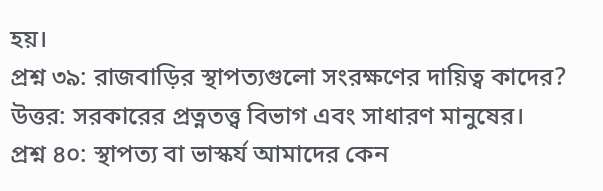হয়।
প্রশ্ন ৩৯: রাজবাড়ির স্থাপত্যগুলো সংরক্ষণের দায়িত্ব কাদের?
উত্তর: সরকারের প্রত্নতত্ত্ব বিভাগ এবং সাধারণ মানুষের।
প্রশ্ন ৪০: স্থাপত্য বা ভাস্কর্য আমাদের কেন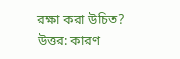রক্ষা করা উচিত?
উত্তর: কারণ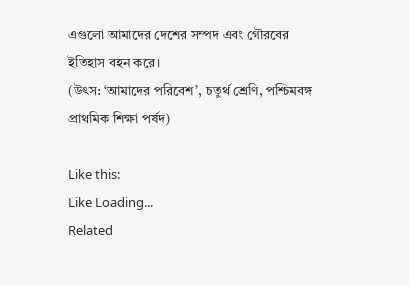এগুলো আমাদের দেশের সম্পদ এবং গৌরবের ইতিহাস বহন করে।
(উৎস: ‘আমাদের পরিবেশ’, চতুর্থ শ্রেণি, পশ্চিমবঙ্গ প্রাথমিক শিক্ষা পর্ষদ)

Like this:
Like Loading...
Related